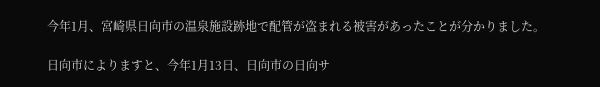今年1月、宮崎県日向市の温泉施設跡地で配管が盗まれる被害があったことが分かりました。

日向市によりますと、今年1月13日、日向市の日向サ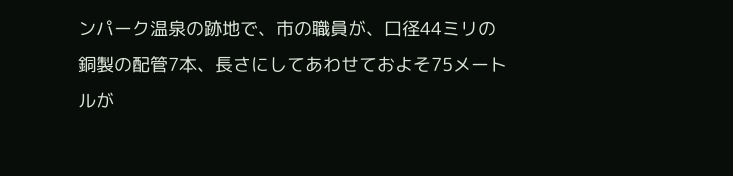ンパーク温泉の跡地で、市の職員が、口径44ミリの銅製の配管7本、長さにしてあわせておよそ75メートルが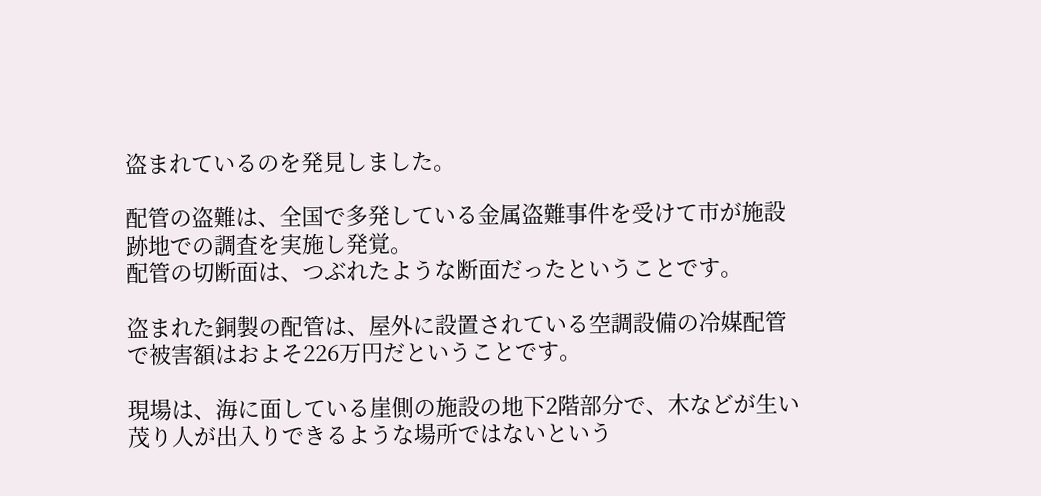盗まれているのを発見しました。

配管の盗難は、全国で多発している金属盗難事件を受けて市が施設跡地での調査を実施し発覚。
配管の切断面は、つぶれたような断面だったということです。

盗まれた銅製の配管は、屋外に設置されている空調設備の冷媒配管で被害額はおよそ226万円だということです。

現場は、海に面している崖側の施設の地下2階部分で、木などが生い茂り人が出入りできるような場所ではないという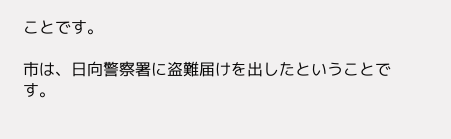ことです。

市は、日向警察署に盗難届けを出したということです。